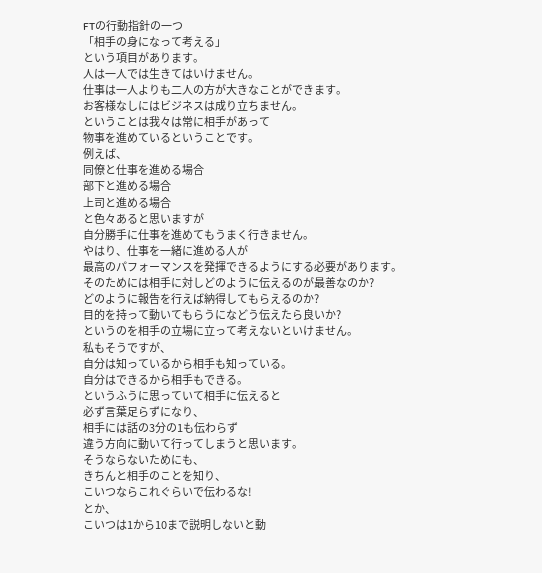FTの行動指針の一つ
「相手の身になって考える」
という項目があります。
人は一人では生きてはいけません。
仕事は一人よりも二人の方が大きなことができます。
お客様なしにはビジネスは成り立ちません。
ということは我々は常に相手があって
物事を進めているということです。
例えば、
同僚と仕事を進める場合
部下と進める場合
上司と進める場合
と色々あると思いますが
自分勝手に仕事を進めてもうまく行きません。
やはり、仕事を一緒に進める人が
最高のパフォーマンスを発揮できるようにする必要があります。
そのためには相手に対しどのように伝えるのが最善なのか?
どのように報告を行えば納得してもらえるのか?
目的を持って動いてもらうになどう伝えたら良いか?
というのを相手の立場に立って考えないといけません。
私もそうですが、
自分は知っているから相手も知っている。
自分はできるから相手もできる。
というふうに思っていて相手に伝えると
必ず言葉足らずになり、
相手には話の3分の1も伝わらず
違う方向に動いて行ってしまうと思います。
そうならないためにも、
きちんと相手のことを知り、
こいつならこれぐらいで伝わるな!
とか、
こいつは1から10まで説明しないと動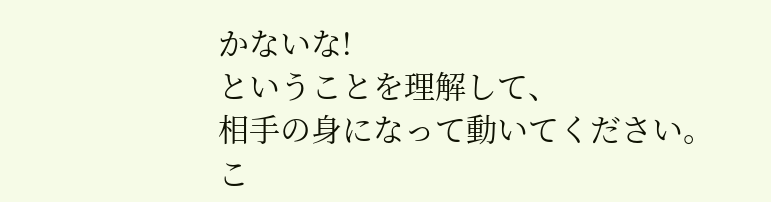かないな!
ということを理解して、
相手の身になって動いてください。
こ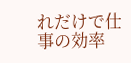れだけで仕事の効率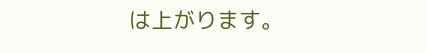は上がります。